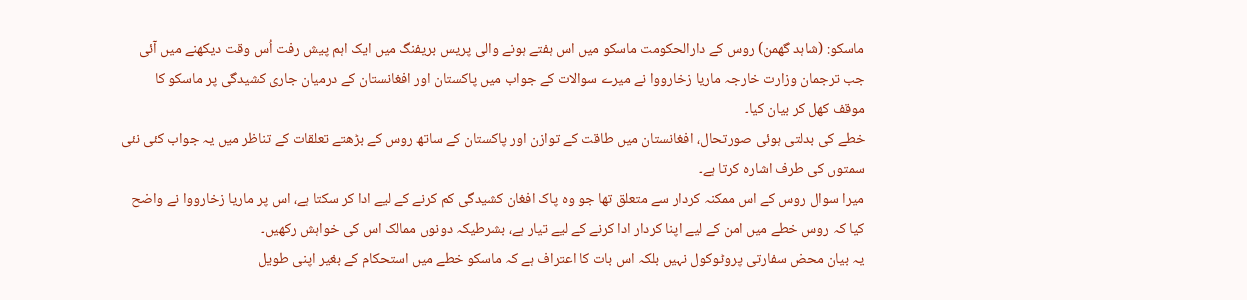ماسکو: (شاہد گھمن) روس کے دارالحکومت ماسکو میں اس ہفتے ہونے والی پریس بریفنگ میں ایک اہم پیش رفت اُس وقت دیکھنے میں آئی جب ترجمان وزارت خارجہ ماریا زخارووا نے میرے سوالات کے جواب میں پاکستان اور افغانستان کے درمیان جاری کشیدگی پر ماسکو کا موقف کھل کر بیان کیا۔
خطے کی بدلتی ہوئی صورتحال، افغانستان میں طاقت کے توازن اور پاکستان کے ساتھ روس کے بڑھتے تعلقات کے تناظر میں یہ جواب کئی نئی سمتوں کی طرف اشارہ کرتا ہے۔
میرا سوال روس کے اس ممکنہ کردار سے متعلق تھا جو وہ پاک افغان کشیدگی کم کرنے کے لیے ادا کر سکتا ہے، اس پر ماریا زخارووا نے واضح کیا کہ روس خطے میں امن کے لیے اپنا کردار ادا کرنے کے لیے تیار ہے، بشرطیکہ دونوں ممالک اس کی خواہش رکھیں۔
یہ بیان محض سفارتی پروٹوکول نہیں بلکہ اس بات کا اعتراف ہے کہ ماسکو خطے میں استحکام کے بغیر اپنی طویل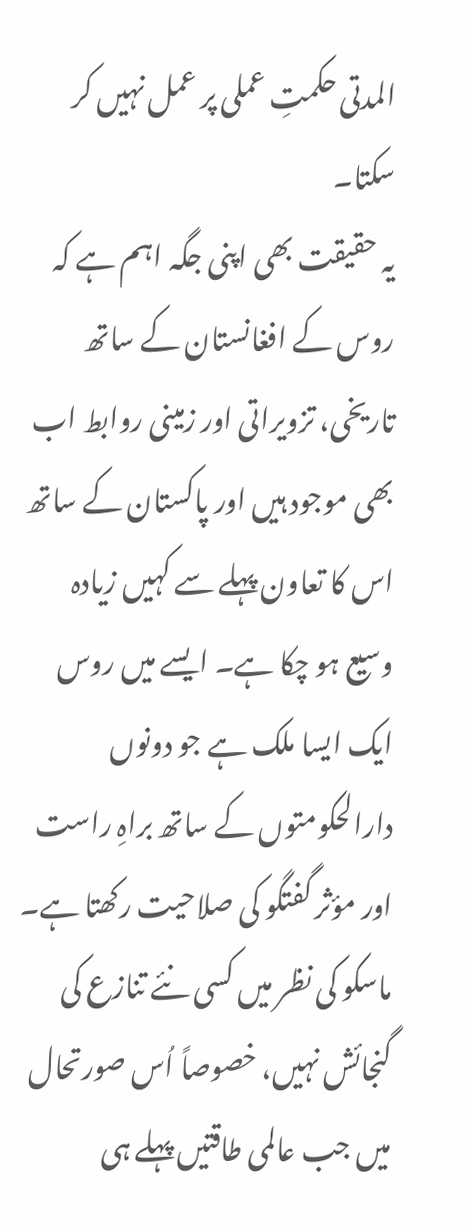المدتی حکمتِ عملی پر عمل نہیں کر سکتا۔
یہ حقیقت بھی اپنی جگہ اہم ہے کہ روس کے افغانستان کے ساتھ تاریخی، تزویراتی اور زمینی روابط اب بھی موجود ہیں اور پاکستان کے ساتھ اس کا تعاون پہلے سے کہیں زیادہ وسیع ہو چکا ہے۔ ایسے میں روس ایک ایسا ملک ہے جو دونوں دارالحکومتوں کے ساتھ براہِ راست اور مؤثر گفتگو کی صلاحیت رکھتا ہے۔
ماسکو کی نظر میں کسی نئے تنازع کی گنجائش نہیں، خصوصاً اُس صورتحال میں جب عالمی طاقتیں پہلے ہی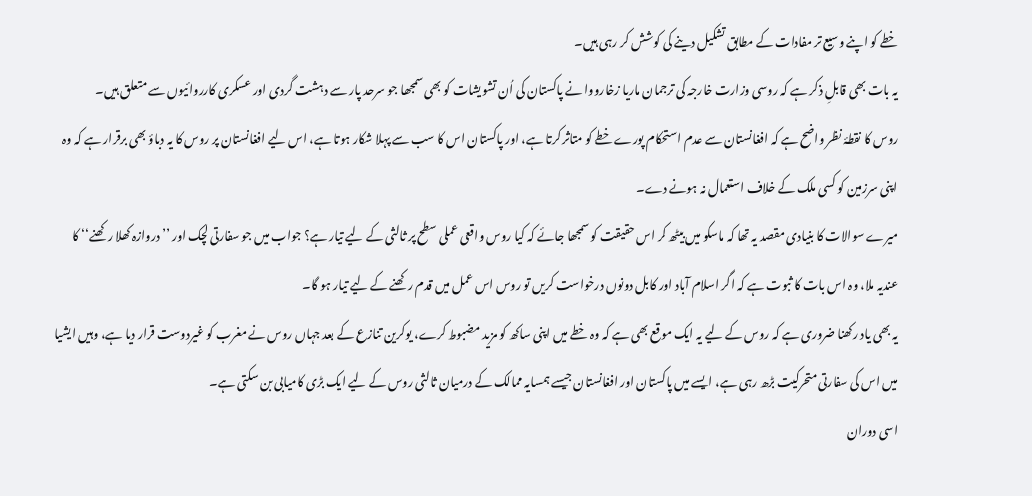خطے کو اپنے وسیع تر مفادات کے مطابق تشکیل دینے کی کوشش کر رہی ہیں۔
یہ بات بھی قابلِ ذکر ہے کہ روسی وزارت خارجہ کی ترجمان ماریا زخارووا نے پاکستان کی اُن تشویشات کو بھی سمجھا جو سرحد پار سے دہشت گردی اور عسکری کارروائیوں سے متعلق ہیں۔
روس کا نقطۂ نظر واضح ہے کہ افغانستان سے عدم استحکام پورے خطے کو متاثر کرتا ہے، اور پاکستان اس کا سب سے پہلا شکار ہوتا ہے، اس لیے افغانستان پر روس کا یہ دباؤ بھی برقرار ہے کہ وہ اپنی سرزمین کو کسی ملک کے خلاف استعمال نہ ہونے دے۔
میرے سوالات کا بنیادی مقصد یہ تھا کہ ماسکو میں بیٹھ کر اس حقیقت کو سمجھا جائے کہ کیا روس واقعی عملی سطح پر ثالثی کے لیے تیار ہے؟ جواب میں جو سفارتی لچک اور ’’دروازہ کھلا رکھنے‘‘ کا عندیہ ملا، وہ اس بات کا ثبوت ہے کہ اگر اسلام آباد اور کابل دونوں درخواست کریں تو روس اس عمل میں قدم رکھنے کے لیے تیار ہو گا۔
یہ بھی یاد رکھنا ضروری ہے کہ روس کے لیے یہ ایک موقع بھی ہے کہ وہ خطے میں اپنی ساکھ کو مزید مضبوط کرے، یوکرین تنازع کے بعد جہاں روس نے مغرب کو غیردوست قرار دیا ہے، وہیں ایشیا میں اس کی سفارتی متحرکیت بڑھ رہی ہے، ایسے میں پاکستان اور افغانستان جیسے ہمسایہ ممالک کے درمیان ثالثی روس کے لیے ایک بڑی کامیابی بن سکتی ہے۔
اسی دوران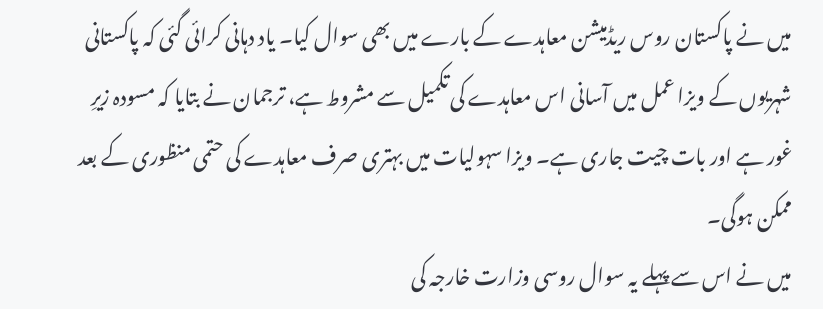میں نے پاکستان روس ریڈمیشن معاہدے کے بارے میں بھی سوال کیا۔ یاد دہانی کرائی گئی کہ پاکستانی شہریوں کے ویزا عمل میں آسانی اس معاہدے کی تکمیل سے مشروط ہے، ترجمان نے بتایا کہ مسودہ زیرِ غور ہے اور بات چیت جاری ہے۔ ویزا سہولیات میں بہتری صرف معاہدے کی حتمی منظوری کے بعد ممکن ہوگی۔
میں نے اس سے پہلے یہ سوال روسی وزارت خارجہ کی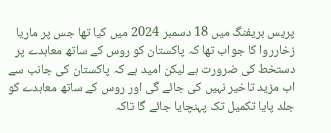پریس بریفنگ میں 18 دسمبر 2024 میں کیا تھا جس پر ماریا زخارروا کا جواب تھا کہ پاکستان کو روس کے ساتھ معاہدے پر دستخط کی ضرورت ہے لیکن امید ہے کہ پاکستان کی جانب سے اب مزید تاخیر نہیں کی جائے گی اور روس کے ساتھ معاہدے کو جلد پایا تکمیل تک پہنچایا جائے گا تاکہ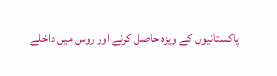پاکستانیوں کے ویزہ حاصل کرنے اور روس میں داخلے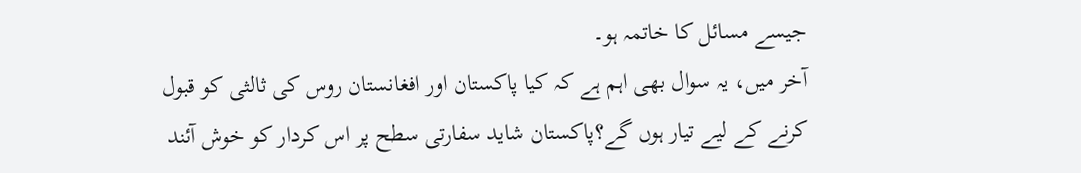جیسے مسائل کا خاتمہ ہو۔
آخر میں، یہ سوال بھی اہم ہے کہ کیا پاکستان اور افغانستان روس کی ثالثی کو قبول کرنے کے لیے تیار ہوں گے؟پاکستان شاید سفارتی سطح پر اس کردار کو خوش آئند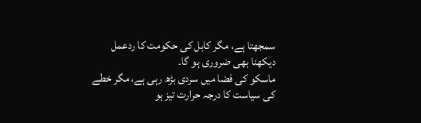سمجھتا ہے، مگر کابل کی حکومت کا ردعمل دیکھنا بھی ضروری ہو گا۔
ماسکو کی فضا میں سردی بڑھ رہی ہے، مگر خطے کی سیاست کا درجہ حرارت تیز ہو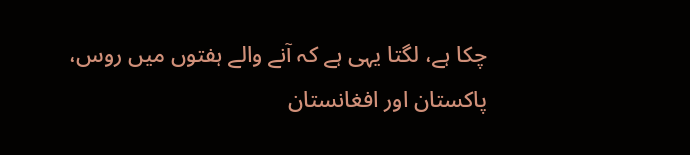چکا ہے، لگتا یہی ہے کہ آنے والے ہفتوں میں روس، پاکستان اور افغانستان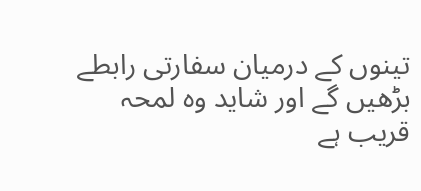تینوں کے درمیان سفارتی رابطے بڑھیں گے اور شاید وہ لمحہ قریب ہے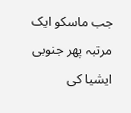جب ماسکو ایک مرتبہ پھر جنوبی ایشیا کی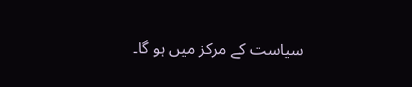سیاست کے مرکز میں ہو گا۔